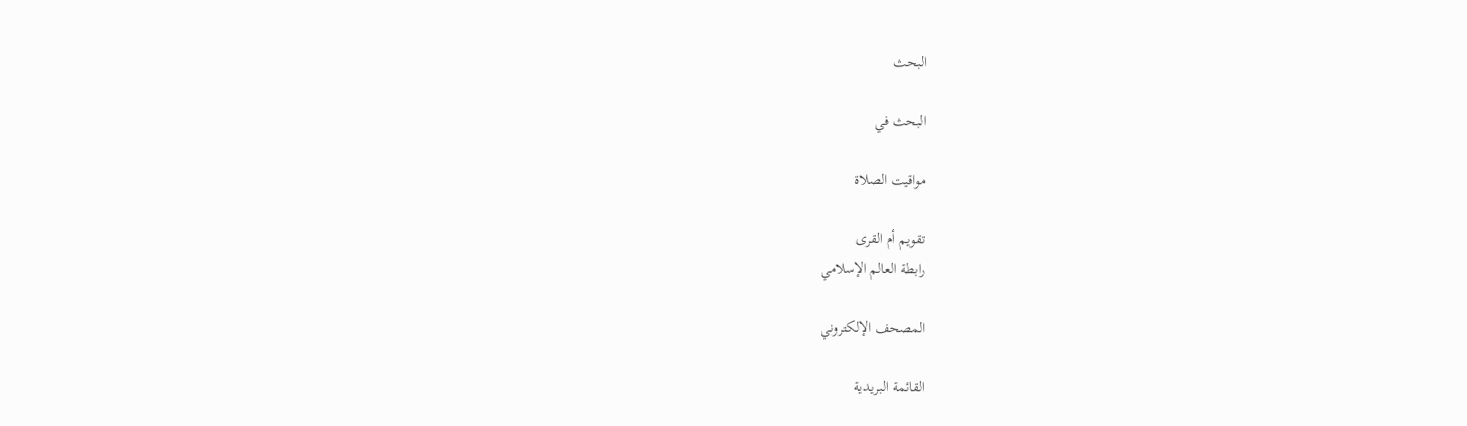البحث

البحث في

مواقيت الصلاة

تقويم أم القرى
رابطة العالم الإسلامي

المصحف الإلكتروني

القائمة البريدية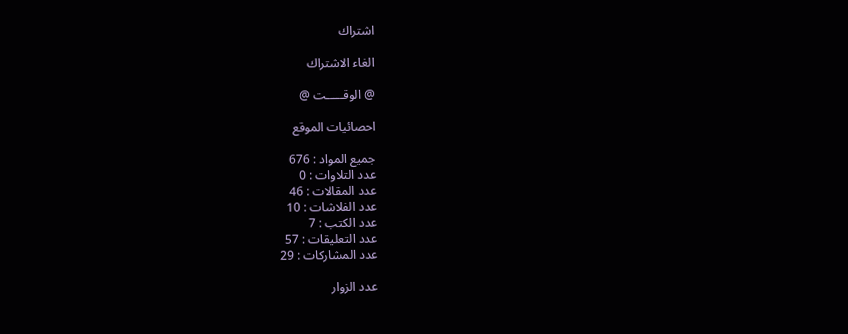اشتراك

الغاء الاشتراك

@ الوقـــــت @

احصائيات الموقع

جميع المواد : 676
عدد التلاوات : 0
عدد المقالات : 46
عدد الفلاشات : 10
عدد الكتب : 7
عدد التعليقات : 57
عدد المشاركات : 29

عدد الزوار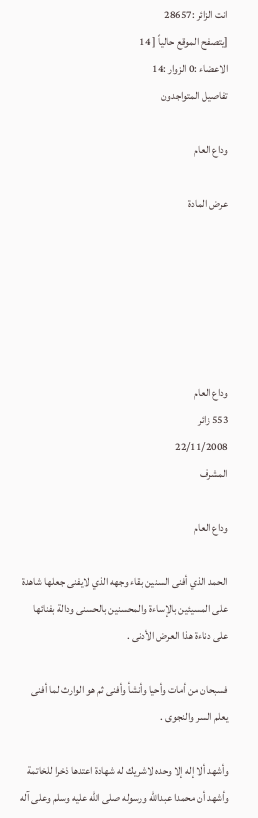انت الزائر :28657
[يتصفح الموقع حالياً [ 14
الاعضاء :0 الزوار :14
تفاصيل المتواجدون

وداع العام

عرض المادة






وداع العام
553 زائر
22/11/2008
المشرف

وداع العام

الحمد الذي أفنى السنين بقاء وجهه الذي لايفنى جعلها شاهدة على المسيئين بالإساءة والمحسنين بالحسنى ودالة بفنائها على دناءة هذا العرض الأدنى .

فسبحان من أمات وأحيا وأنشأ وأفنى ثم هو الوارث لما أفنى يعلم السر والنجوى .

وأشهد ألا إله إلا وحده لاشريك له شهادة اعتدها ذخرا للخاتمة وأشهد أن محمدا عبدالله ورسوله صلى الله عليه وسلم وعلى آله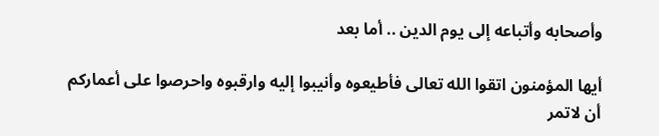وأصحابه وأتباعه إلى يوم الدين .. أما بعد

أيها المؤمنون اتقوا الله تعالى فأطيعوه وأنيبوا إليه وارقبوه واحرصوا على أعماركم أن لاتمر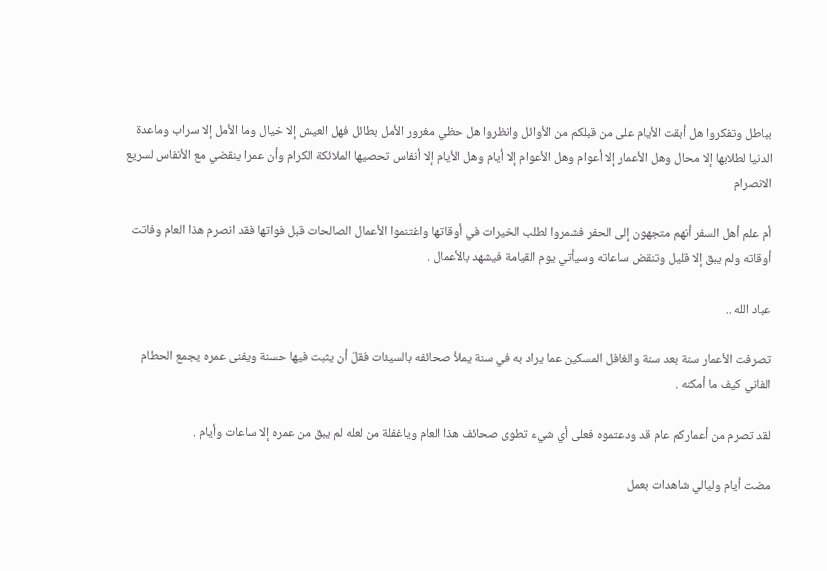بباطل وتفكروا هل أبقت الأيام على من قبلكم من الأوائل وانظروا هل حظي مغرور الأمل بطائل فهل العيش إلا خيال وما الأمل إلا سراب وماعدة الدنيا لطلابها إلا محال وهل الأعمار إلا أعوام وهل الأعوام إلا أيام وهل الأيام إلا أنفاس تحصيها الملائكة الكرام وأن عمرا ينقضي مع الأنفاس لسريع الانصرام

أم علم أهل السفر أنهم متجهون إلى الحفر فشمروا لطلب الخيرات في أوقاتها واغتنموا الأعمال الصالحات قبل فواتها فقد انصرم هذا العام وفاتت أوقاته ولم يبق إلا قليل وتنقض ساعاته وسيأتي يوم القيامة فيشهد بالأعمال .

عباد الله ..

تصرفت الأعمار سنة بعد سنة والغافل المسكين عما يراد به في سنة يملأ صحائفه بالسيئات فقلّ أن يثبت فيها حسنة ويفنى عمره يجمع الحطام الفاني كيف ما أمكنه .

لقد تصرم من أعماركم عام قد ودعتموه فعلى أي شيء تطوى صحائف هذا العام وياغفلة من لعله لم يبق من عمره إلا ساعات وأيام .

مضت أيام وليالي شاهدات بعمل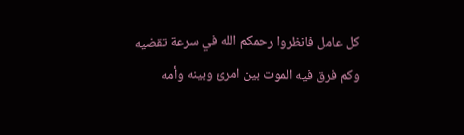كل عامل فانظروا رحمكم الله في سرعة تقضيه وكم فرق فيه الموت بين امرئ وبينه وأمه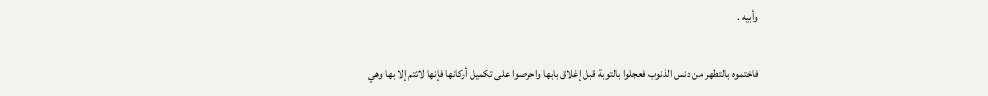وأبيه .

فاختموه بالتطهر من دنس الذنوب فعجلوا بالتوبة قبل إغلاق بابها واحرصوا على تكميل أركانها فإنها لاتتم إلا بها وهي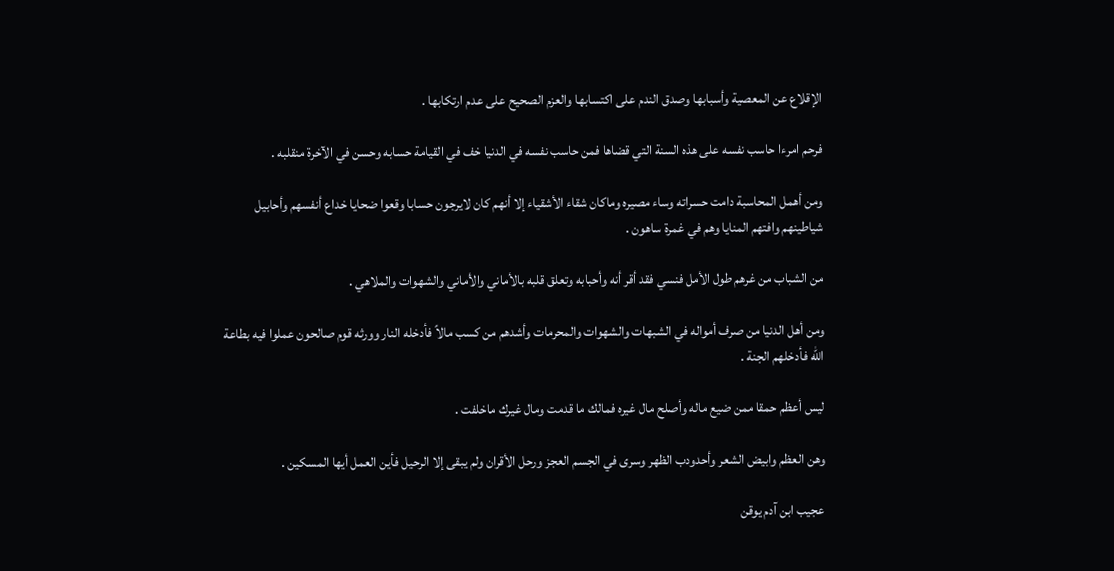الإقلاع عن المعصية وأسبابها وصدق الندم على اكتسابها والعزم الصحيح على عدم ارتكابها .

فرحم امرءا حاسب نفسه على هذه السنة التي قضاها فمن حاسب نفسه في الدنيا خف في القيامة حسابه وحسن في الآخرة منقلبه .

ومن أهمل المحاسبة دامت حسراته وساء مصيره وماكان شقاء الأشقياء إلا أنهم كان لايرجون حسابا وقعوا ضحايا خداع أنفسهم وأحابيل شياطينهم وافتهم المنايا وهم في غمرة ساهون .

من الشباب من غرهم طول الأمل فنسي فقد أقر أنه وأحبابه وتعلق قلبه بالأماني والأماني والشهوات والملاهي .

ومن أهل الدنيا من صرف أمواله في الشبهات والشهوات والمحرمات وأشدهم من كسب مالاً فأدخله النار وورثه قوم صالحون عملوا فيه بطاعة الله فأدخلهم الجنة .

ليس أعظم حمقا ممن ضيع ماله وأصلح مال غيره فمالك ما قدمت ومال غيرك ماخلفت .

وهن العظم وابيض الشعر وأحدودب الظهر وسرى في الجسم العجز ورحل الأقران ولم يبقى إلا الرحيل فأين العمل أيها المسكين .

عجيب ابن آدم يوقن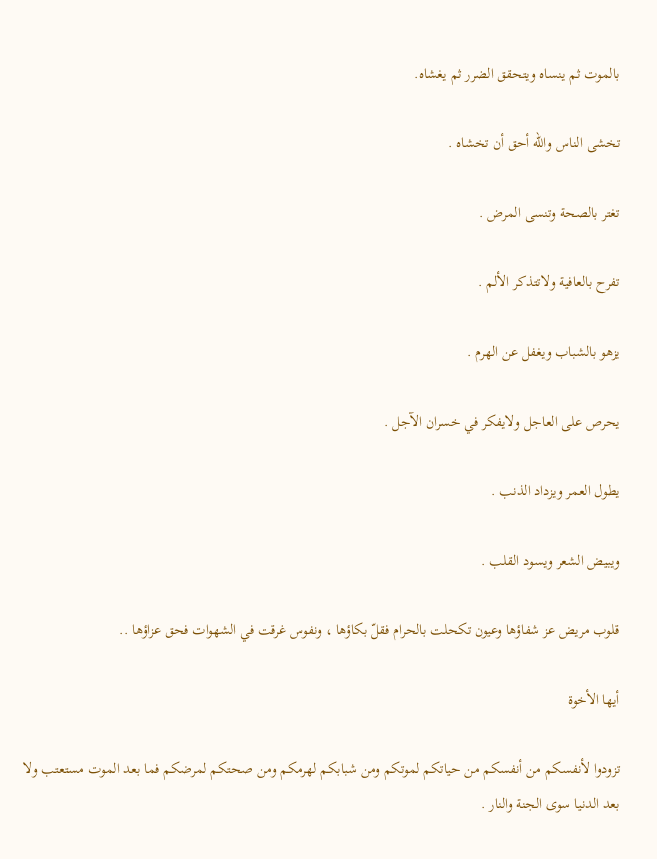بالموت ثم ينساه ويتحقق الضرر ثم يغشاه.

تخشى الناس والله أحق أن تخشاه .

تغتر بالصحة وتنسى المرض .

تفرح بالعافية ولاتتذكر الألم .

يزهو بالشباب ويغفل عن الهرم .

يحرص على العاجل ولايفكر في خسران الآجل .

يطول العمر ويزداد الذنب .

ويبيض الشعر ويسود القلب .

قلوب مريض عز شفاؤها وعيون تكحلت بالحرام فقلّ بكاؤها ، ونفوس غرقت في الشهوات فحق عزاؤها ..

أيها الأخوة

تزودوا لأنفسكم من أنفسكم من حياتكم لموتكم ومن شبابكم لهرمكم ومن صحتكم لمرضكم فما بعد الموت مستعتب ولا بعد الدنيا سوى الجنة والنار .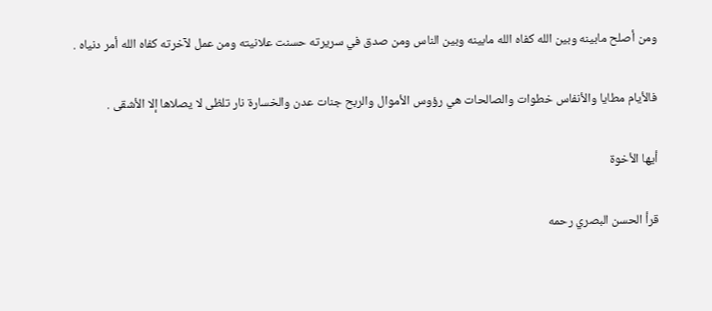ومن أصلح مابينه وبين الله كفاه الله مابينه وبين الناس ومن صدق في سريرته حسنت علانيته ومن عمل لآخرته كفاه الله أمر دنياه .

فالأيام مطايا والأنفاس خطوات والصالحات هي رؤوس الأموال والربح جنات عدن والخسارة نار تلظى لا يصلاها إلا الأشقى .

أيها الأخوة

قرأ الحسن البصري رحمه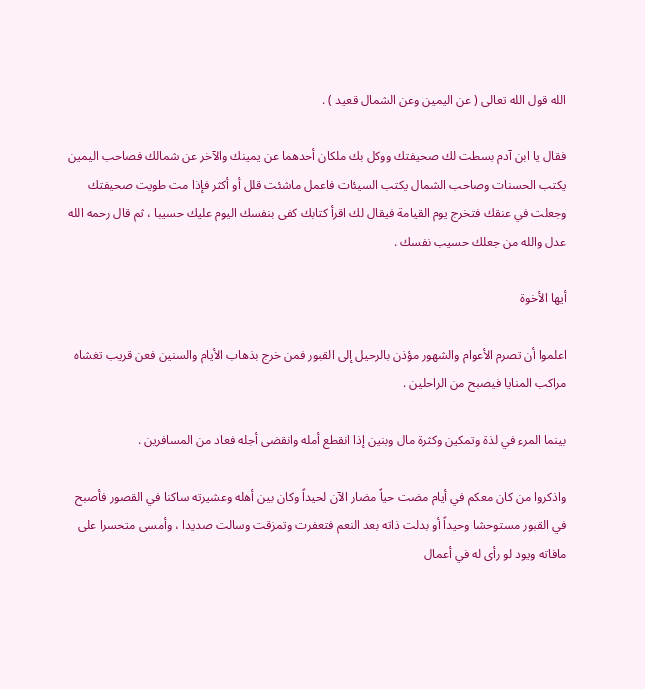الله قول الله تعالى ( عن اليمين وعن الشمال قعيد ) .

فقال يا ابن آدم بسطت لك صحيفتك ووكل بك ملكان أحدهما عن يمينك والآخر عن شمالك فصاحب اليمين يكتب الحسنات وصاحب الشمال يكتب السيئات فاعمل ماشئت قلل أو أكثر فإذا مت طويت صحيفتك وجعلت في عنقك فتخرج يوم القيامة فيقال لك اقرأ كتابك كفى بنفسك اليوم عليك حسيبا ، ثم قال رحمه الله عدل والله من جعلك حسيب نفسك .

أيها الأخوة

اعلموا أن تصرم الأعوام والشهور مؤذن بالرحيل إلى القبور فمن خرج بذهاب الأيام والسنين فعن قريب تغشاه مراكب المنايا فيصبح من الراحلين .

بينما المرء في لذة وتمكين وكثرة مال وبنين إذا انقطع أمله وانقضى أجله فعاد من المسافرين .

واذكروا من كان معكم في أيام مضت حياً مضار الآن لحيداً وكان بين أهله وعشيرته ساكنا في القصور فأصبح في القبور مستوحشا وحيداً أو بدلت ذاته بعد النعم فتعفرت وتمزقت وسالت صديدا ، وأمسى متحسرا على مافاته ويود لو رأى له في أعمال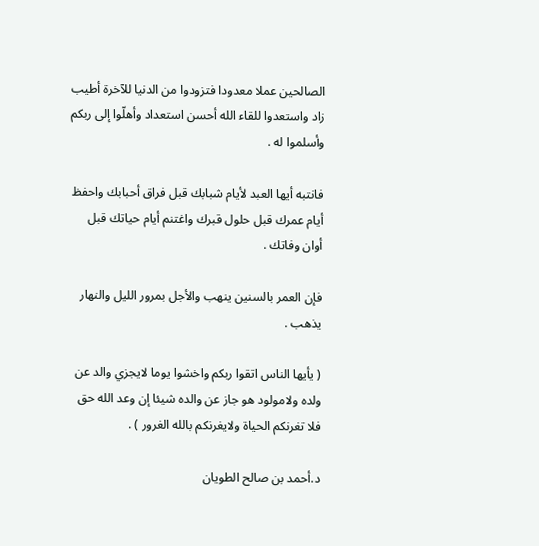الصالحين عملا معدودا فتزودوا من الدنيا للآخرة أطيب زاد واستعدوا للقاء الله أحسن استعداد وأهلّوا إلى ربكم وأسلموا له .

فانتبه أيها العبد لأيام شبابك قبل فراق أحبابك واحفظ أيام عمرك قبل حلول قبرك واغتنم أيام حياتك قبل أوان وفاتك .

فإن العمر بالسنين ينهب والأجل بمرور الليل والنهار يذهب .

( يأيها الناس اتقوا ربكم واخشوا يوما لايجزي والد عن ولده ولامولود هو جاز عن والده شيئا إن وعد الله حق فلا تغرنكم الحياة ولايغرنكم بالله الغرور ) .

د.أحمد بن صالح الطويان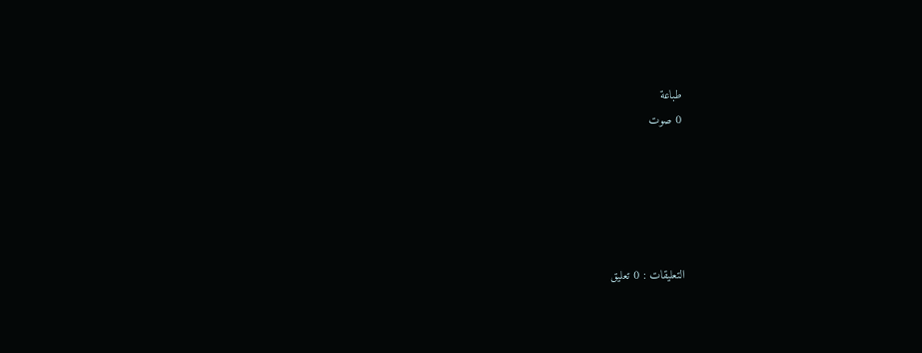طباعة
0 صوت





التعليقات : 0 تعليق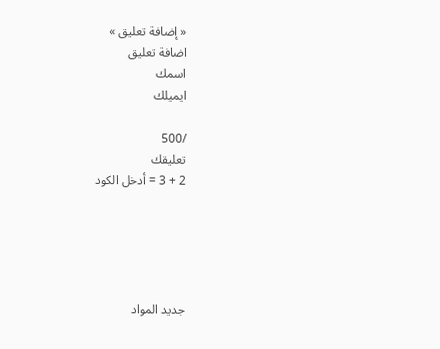« إضافة تعليق »
اضافة تعليق
اسمك
ايميلك

/500
تعليقك
2 + 3 = أدخل الكود





جديد المواد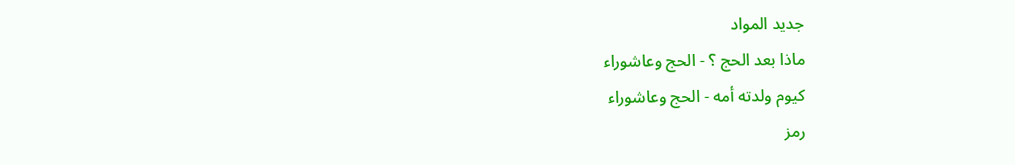جديد المواد
ماذا بعد الحج ؟ - الحج وعاشوراء
كيوم ولدته أمه - الحج وعاشوراء
رمز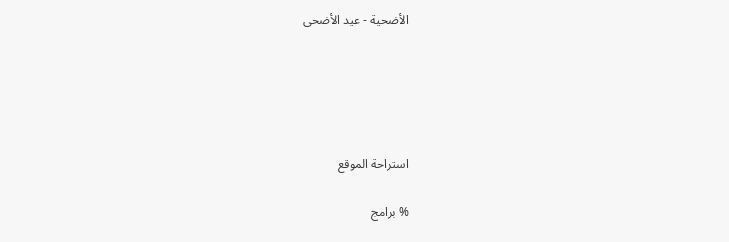الأضحية - عيد الأضحى





استراحة الموقع

% برامج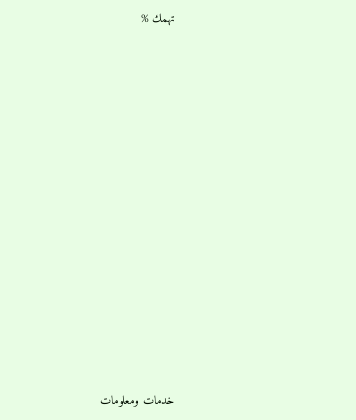تهمك %





















خدمات ومعلومات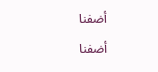أضفنا

أضفنا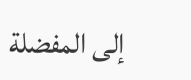إلى المفضلة